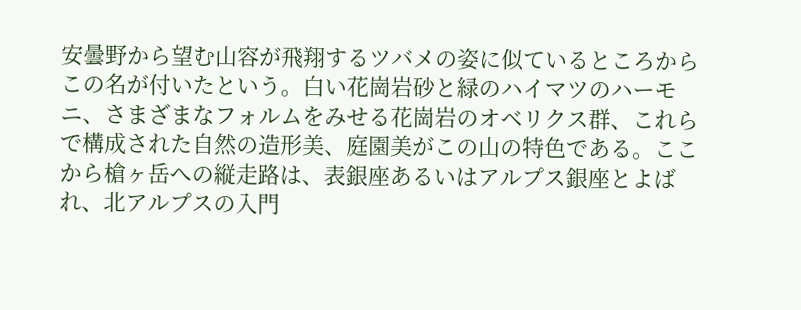安曇野から望む山容が飛翔するツバメの姿に似ているところからこの名が付いたという。白い花崗岩砂と緑のハイマツのハーモニ、さまざまなフォルムをみせる花崗岩のオベリクス群、これらで構成された自然の造形美、庭園美がこの山の特色である。ここから槍ヶ岳への縦走路は、表銀座あるいはアルプス銀座とよばれ、北アルプスの入門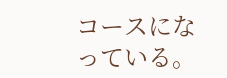コースになっている。